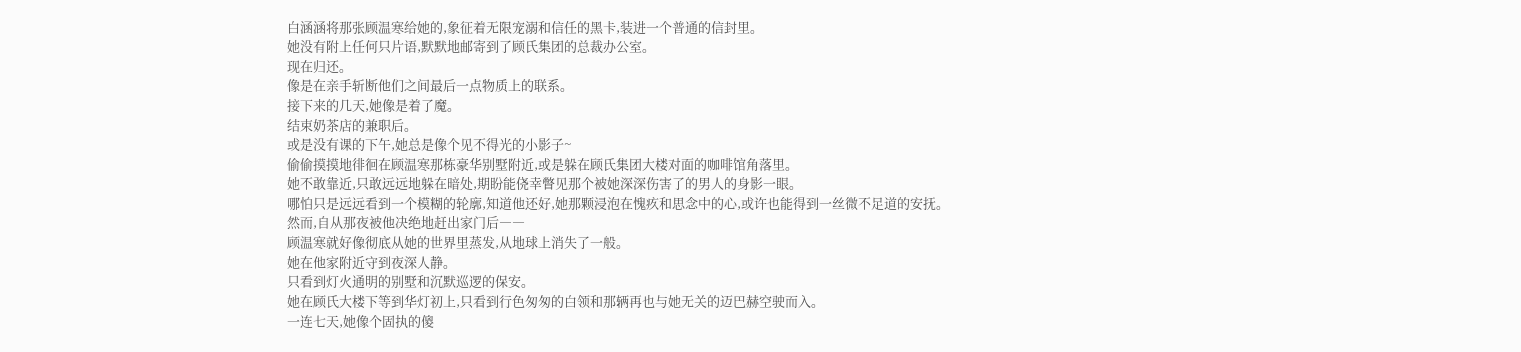白涵涵将那张顾温寒给她的,象征着无限宠溺和信任的黑卡,装进一个普通的信封里。
她没有附上任何只片语,默默地邮寄到了顾氏集团的总裁办公室。
现在归还。
像是在亲手斩断他们之间最后一点物质上的联系。
接下来的几天,她像是着了魔。
结束奶茶店的兼职后。
或是没有课的下午,她总是像个见不得光的小影子~
偷偷摸摸地徘徊在顾温寒那栋豪华别墅附近,或是躲在顾氏集团大楼对面的咖啡馆角落里。
她不敢靠近,只敢远远地躲在暗处,期盼能侥幸瞥见那个被她深深伤害了的男人的身影一眼。
哪怕只是远远看到一个模糊的轮廓,知道他还好,她那颗浸泡在愧疚和思念中的心,或许也能得到一丝微不足道的安抚。
然而,自从那夜被他决绝地赶出家门后――
顾温寒就好像彻底从她的世界里蒸发,从地球上消失了一般。
她在他家附近守到夜深人静。
只看到灯火通明的别墅和沉默巡逻的保安。
她在顾氏大楼下等到华灯初上,只看到行色匆匆的白领和那辆再也与她无关的迈巴赫空驶而入。
一连七天,她像个固执的傻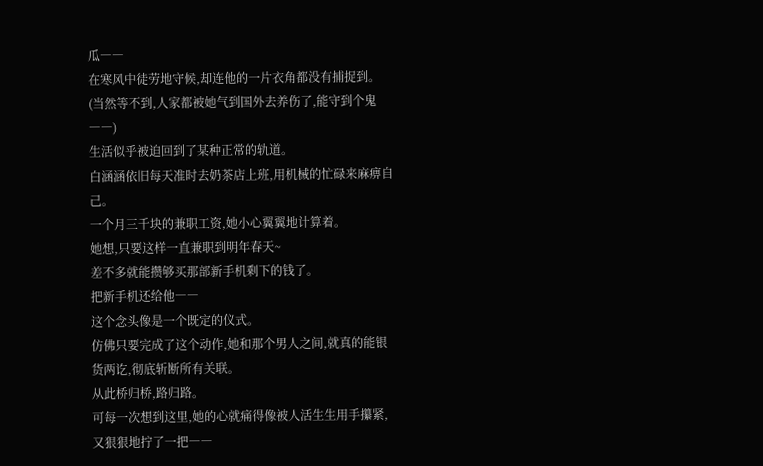瓜――
在寒风中徒劳地守候,却连他的一片衣角都没有捕捉到。
(当然等不到,人家都被她气到国外去养伤了,能守到个鬼――)
生活似乎被迫回到了某种正常的轨道。
白涵涵依旧每天准时去奶茶店上班,用机械的忙碌来麻痹自己。
一个月三千块的兼职工资,她小心翼翼地计算着。
她想,只要这样一直兼职到明年春天~
差不多就能攒够买那部新手机剩下的钱了。
把新手机还给他――
这个念头像是一个既定的仪式。
仿佛只要完成了这个动作,她和那个男人之间,就真的能银货两讫,彻底斩断所有关联。
从此桥归桥,路归路。
可每一次想到这里,她的心就痛得像被人活生生用手攥紧,又狠狠地拧了一把――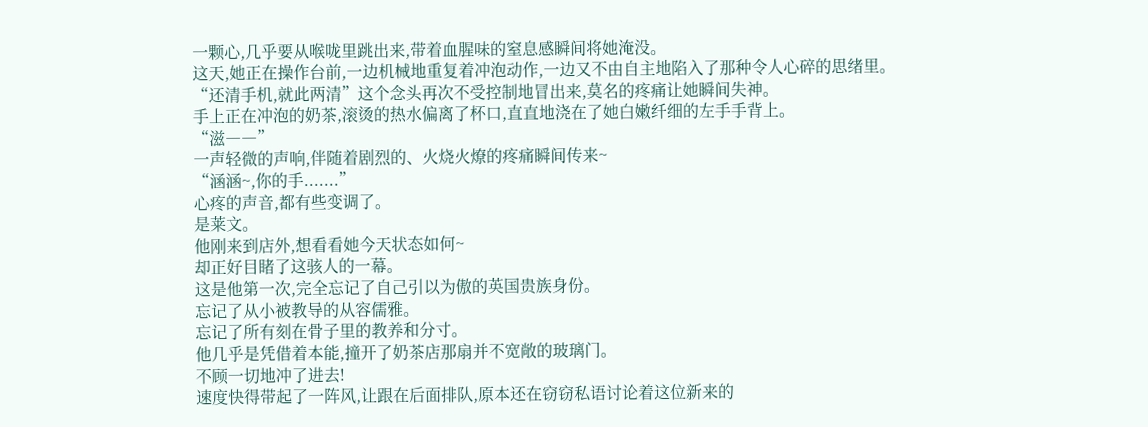一颗心,几乎要从喉咙里跳出来,带着血腥味的窒息感瞬间将她淹没。
这天,她正在操作台前,一边机械地重复着冲泡动作,一边又不由自主地陷入了那种令人心碎的思绪里。
“还清手机,就此两清”这个念头再次不受控制地冒出来,莫名的疼痛让她瞬间失神。
手上正在冲泡的奶茶,滚烫的热水偏离了杯口,直直地浇在了她白嫩纤细的左手手背上。
“滋――”
一声轻微的声响,伴随着剧烈的、火烧火燎的疼痛瞬间传来~
“涵涵~,你的手.......”
心疼的声音,都有些变调了。
是莱文。
他刚来到店外,想看看她今天状态如何~
却正好目睹了这骇人的一幕。
这是他第一次,完全忘记了自己引以为傲的英国贵族身份。
忘记了从小被教导的从容儒雅。
忘记了所有刻在骨子里的教养和分寸。
他几乎是凭借着本能,撞开了奶茶店那扇并不宽敞的玻璃门。
不顾一切地冲了进去!
速度快得带起了一阵风,让跟在后面排队,原本还在窃窃私语讨论着这位新来的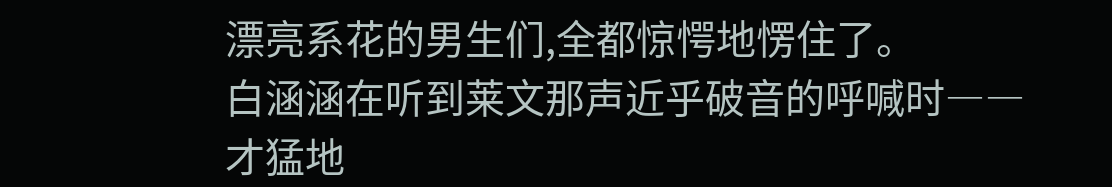漂亮系花的男生们,全都惊愕地愣住了。
白涵涵在听到莱文那声近乎破音的呼喊时――
才猛地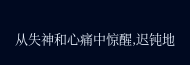从失神和心痛中惊醒,迟钝地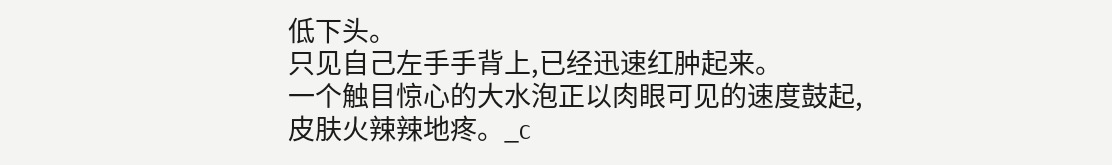低下头。
只见自己左手手背上,已经迅速红肿起来。
一个触目惊心的大水泡正以肉眼可见的速度鼓起,皮肤火辣辣地疼。_c